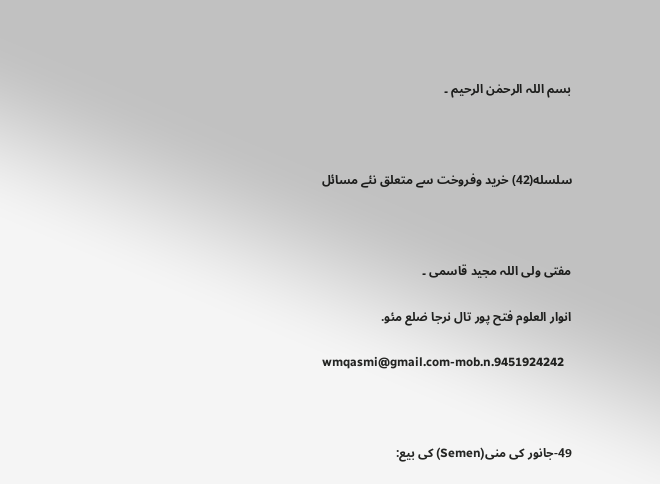بسم اللہ الرحمٰن الرحیم ۔



سلسله(42) خرید وفروخت سے متعلق نئے مسائل



مفتی ولی اللہ مجید قاسمی ۔

انوار العلوم فتح پور تال نرجا ضلع مئو.

wmqasmi@gmail.com-mob.n.9451924242



49-جانور کی منی(Semen) کی بیع: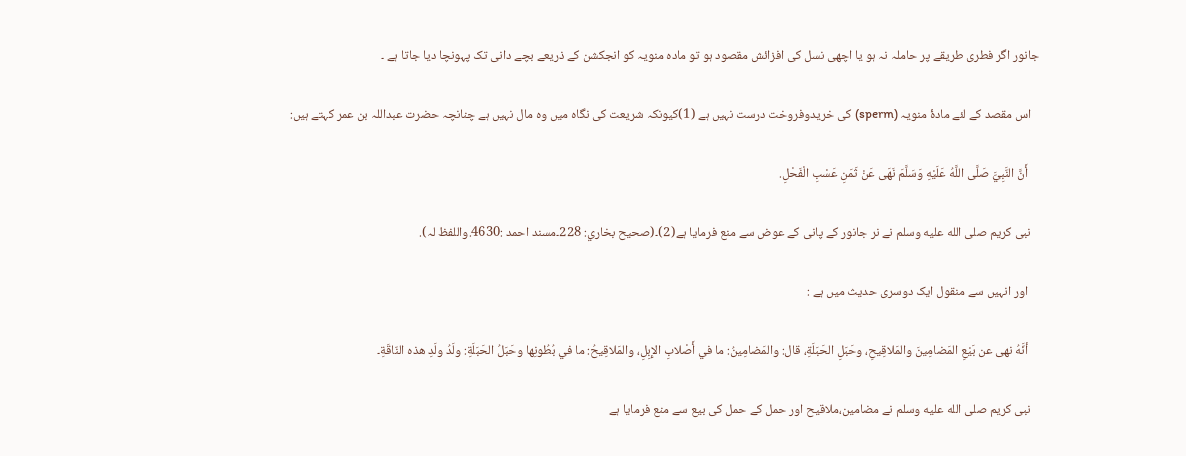جانور اگر فطری طریقے پر حاملہ نہ ہو یا اچھی نسل کی افزائش مقصود ہو تو مادہ منویہ کو انجکشن کے ذریعے بچے دانی تک پہونچا دیا جاتا ہے ۔

   اس مقصد کے لئے مادۂ منویہ (sperm) کی خریدوفروخت درست نہیں ہے (1)کیونکہ شریعت کی نگاہ میں وہ مال نہیں ہے چنانچہ حضرت عبداللہ بن عمر کہتے ہیں:

    أَنَّ النَّبِيَّ صَلَّى اللَّهُ عَلَيْهِ وَسَلَّمَ نَهَى عَنْ ثَمَنِ عَسْبِ الْفَحْلِ.

   نبی کریم صلى الله عليه وسلم نے نر جانور کے پانی کے عوض سے منع فرمایا ہے(2)۔(صحیح بخاري: 228۔مسند احمد :4630.واللفظ لہ).

    اور انہیں سے منقول ایک دوسری حدیث میں ہے :

    أنَّهُ نهى عن بَيْعِ المَضامِينَ والمَلاقِيحِ، وحَبَلِ الحَبَلَةِ، قال: والمَضامِينُ: ما في أَصْلابِ الإِبِلِ، والمَلاقِيحُ: ما في بُطُونِها وحَبَلُ الحَبَلَةِ: ولَدُ ولَدِ هذه النّاقَةِ۔

   نبی کریم صلى الله عليه وسلم نے مضامین،ملاقیح اور حمل کے حمل کی بیع سے منع فرمایا ہے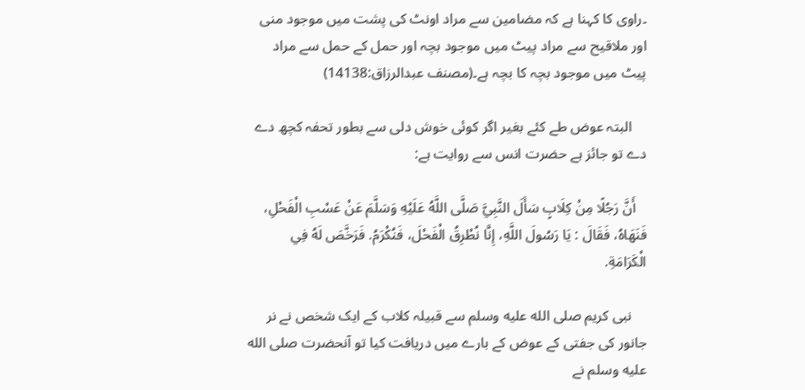۔راوی کا کہنا ہے کہ مضامین سے مراد اونٹ کی پشت میں موجود منی اور ملاقیح سے مراد پیٹ میں موجود بچہ اور حمل کے حمل سے مراد پیٹ میں موجود بچہ کا بچہ ہے۔(مصنف عبدالرزاق:14138)

    البتہ عوض طے کئے بغیر اگر کوئی خوش دلی سے بطور تحفہ کچھ دے دے تو جائز ہے حضرت انس سے روایت ہے:

   أَنَّ رَجُلًا مِنْ كِلَابٍ سَأَلَ النَّبِيَّ صَلَّى اللَّهُ عَلَيْهِ وَسَلَّمَ عَنْ عَسْبِ الْفَحْلِ، فَنَهَاهُ، فَقَالَ : يَا رَسُولَ اللَّهِ، إِنَّا نُطْرِقُ الْفَحْلَ، فَنُكْرَمُ. فَرَخَّصَ لَهُ فِي الْكَرَامَةِ.

    نبی کریم صلى الله عليه وسلم سے قبیلہ کلاب کے ایک شخص نے نر جانور کی جفتی کے عوض کے بارے میں دریافت کیا تو آنحضرت صلى الله عليه وسلم نے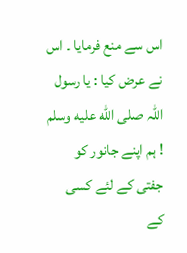اس سے منع فرمایا ۔ اس نے عرض کیا : یا رسول اللہ صلى الله عليه وسلم ! ہم اپنے جانور کو جفتی کے لئے کسی کے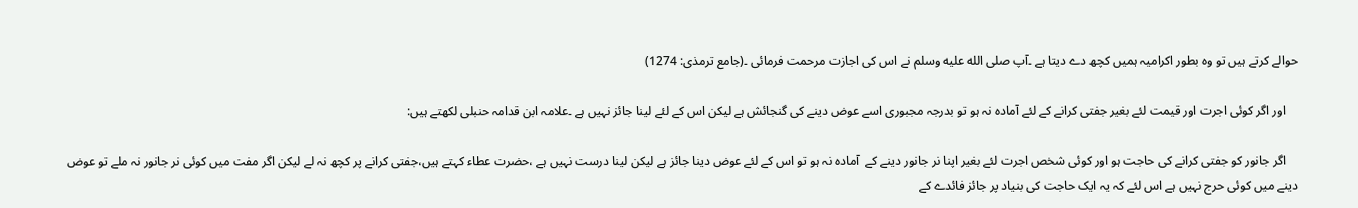حوالے کرتے ہیں تو وہ بطور اکرامیہ ہمیں کچھ دے دیتا ہے ۔آپ صلى الله عليه وسلم نے اس کی اجازت مرحمت فرمائی ۔(جامع ترمذی: 1274)

    اور اگر کوئی اجرت اور قیمت لئے بغیر جفتی کرانے کے لئے آمادہ نہ ہو تو بدرجہ مجبوری اسے عوض دینے کی گنجائش ہے لیکن اس کے لئے لینا جائز نہیں ہے ۔علامہ ابن قدامہ حنبلی لکھتے ہیں:

    اگر جانور کو جفتی کرانے کی حاجت ہو اور کوئی شخص اجرت لئے بغیر اپنا نر جانور دینے کے  آمادہ نہ ہو تو اس کے لئے عوض دینا جائز ہے لیکن لینا درست نہیں ہے ،حضرت عطاء کہتے ہیں،جفتی کرانے پر کچھ نہ لے لیکن اگر مفت میں کوئی نر جانور نہ ملے تو عوض دینے میں کوئی حرج نہیں ہے اس لئے کہ یہ ایک حاجت کی بنیاد پر جائز فائدے کے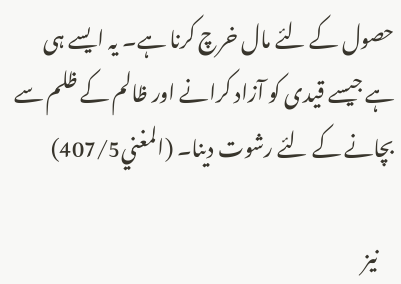حصول کے لئے مال خرچ کرنا ہے۔ یہ ایسے ہی ہے جیسے قیدی کو آزاد کرانے اور ظالم کے ظلم سے بچانے کے لئے رشوت دینا۔ (المغني407/5)

    نیز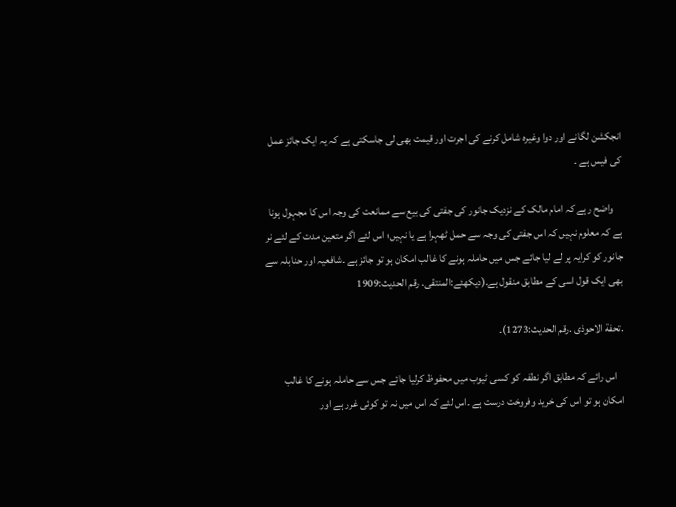انجکشن لگانے اور دوا وغیرہ شامل کرنے کی اجرت اور قیمت بھی لی جاسکتی ہے کہ یہ ایک جائز عمل کی فیس ہے ۔

    واضح رہے کہ امام مالک کے نزدیک جانور کی جفتی کی بیع سے ممانعت کی وجہ اس کا مجہول ہونا ہے کہ معلوم نہیں کہ اس جفتی کی وجہ سے حمل ٹھہرا ہے یا نہیں؛ اس لئے اگر متعین مدت کے لئے نر جانور کو کرایہ پر لے لیا جائے جس میں حاملہ ہونے کا غالب امکان ہو تو جائز ہے ۔شافعیہ اور حنابلہ سے بھی ایک قول اسی کے مطابق منقول ہے.(دیکھئے:المنتقى. رقم الحديث:1909

.تحفة الاحوذی .رقم الحدیث:1273)۔

   اس رائے کہ مطابق اگر نطفہ کو کسی ٹیوب میں محفوظ کرلیا جائے جس سے حاملہ ہونے کا غالب امکان ہو تو اس کی خرید وفروخت درست ہے ۔اس لئے کہ اس میں نہ تو کوئی غرر ہے اور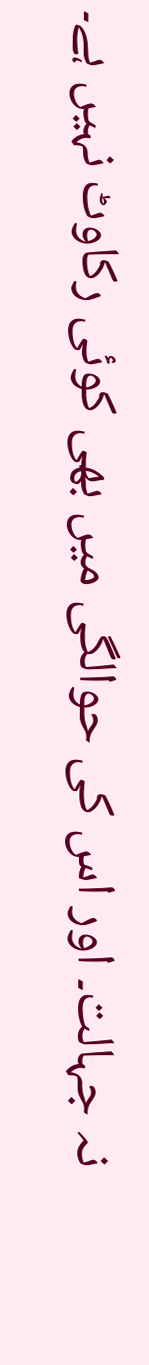نہ جہالت۔ اور اس کی حوالگی میں بھی کوئی رکاوٹ نہیں ہے۔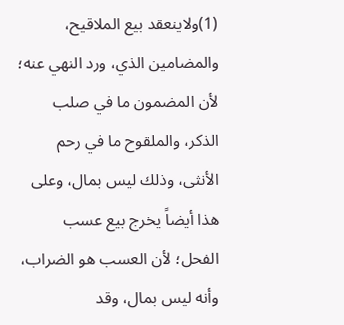(1)ولاينعقد بيع الملاقيح، والمضامين الذي، ورد النهي عنه؛ لأن المضمون ما في صلب الذكر، والملقوح ما في رحم الأنثى، وذلك ليس بمال، وعلى هذا أيضاً يخرج بيع عسب الفحل؛ لأن العسب هو الضراب، وأنه ليس بمال، وقد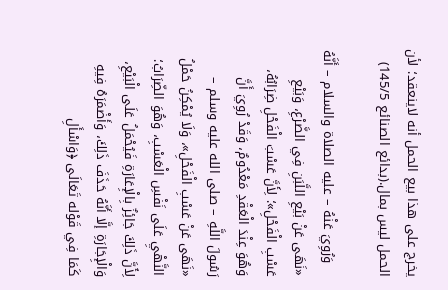يخرج على هذا بيع الحمل أنه لاينعقد؛ لأن الحمل ليس بمال.(بدائع الصنائع 145/5)

   وَرُوِيَ عَنْهُ – عليه الصلاة والسلام – أَنَّهُ «نَهَى عَنْ بَيْعِ اللَّبَنِ فِي الضَّرْعِ، وَبَيْعِ عَسْبِ الْفَحْلِ»؛ لِأَنَّ عَسْبَ الْفَحْلِ ضِرَابُهُ، وَهُوَ عِنْدَ الْعَقْدِ مَعْدُومٌ، وَقَدْ رُوِيَ أَنَّ رَسُولَ اللَّهِ – صلى الله عليه وسلم – «نَهَى عَنْ عَسْبِ الْفَحْلِ»، وَلَا يُمْكِنُ حَمْلُ النَّهْيِ عَلَى نَفْسِ الْعَسْبِ، وَهُوَ الضِّرَابُ؛ لِأَنَّ ذَلِكَ جَائِزٌ بِالْإِعَارَةِ فَيُحْمَلُ عَلَى الْبَيْعِ، وَالْإِجَارَةِ إلَّا أَنَّهُ حَذَفَ ذَلِكَ، وَأَضْمَرَهُ فِيهِ كَمَا فِي قَوْله تَعَالَى ﴿وَاسْأَلِ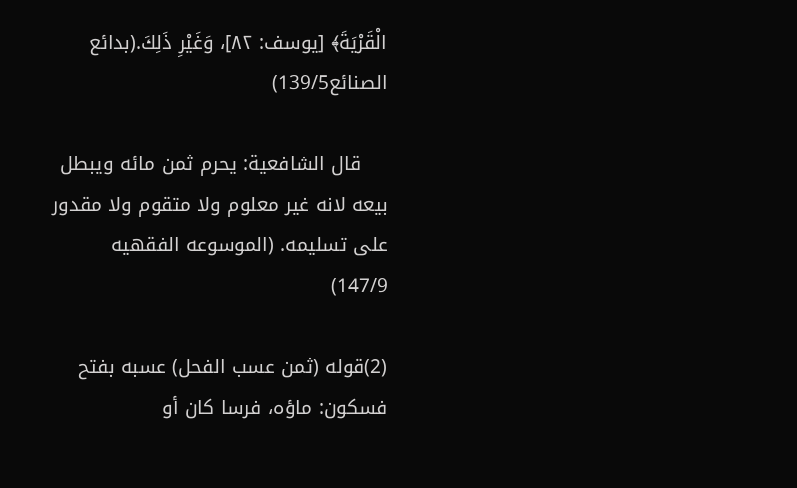الْقَرْيَةَ﴾ [يوسف: ٨٢]، وَغَيْرِ ذَلِكَ.(بدائع الصنائع139/5)

    قال الشافعية: يحرم ثمن مائه ويبطل بيعه لانه غير معلوم ولا متقوم ولا مقدور على تسليمه. (الموسوعه الفقهيه 147/9)

(2)قوله (ثمن عسب الفحل) عسبه بفتح فسكون: ماؤه، فرسا كان أو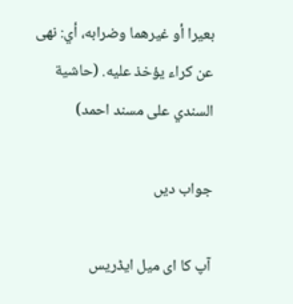بعيرا أو غيرهما وضرابه، أي: نهى عن كراء يؤخذ عليه. (حاشية السندي على مسند احمد)

جواب دیں

آپ کا ای میل ایڈریس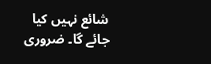شائع نہیں کیا جائے گا۔ ضروری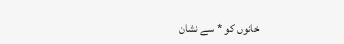خانوں کو * سے نشان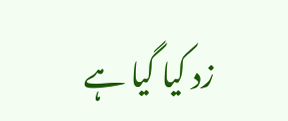زد کیا گیا ہے